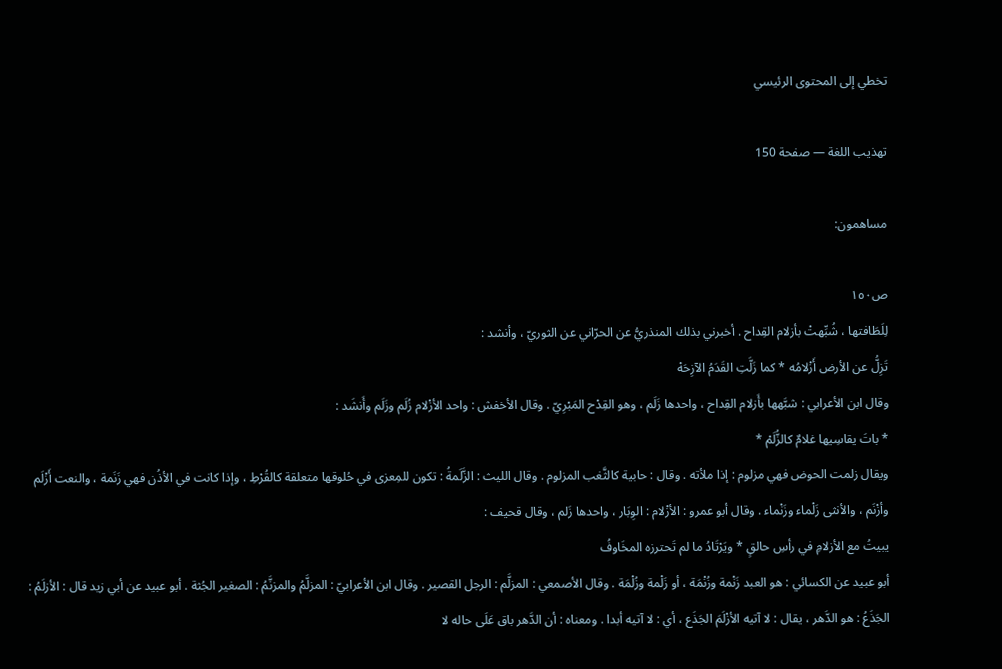تخطي إلى المحتوى الرئيسي

تهذيب اللغة — صفحة 150

مساهمون:

ص١٥٠
لِلَطَافتها ، شُبِّهتْ بأزلام القِداح . أخبرني بذلك المنذريُّ عن الحرّاني عن الثوريّ ، وأنشد :
تَزِلُّ عن الأرض أَزْلامُه * كما زَلَّتِ القَدَمُ الآزِحَهْ
وقال ابن الأعرابي : شبَّهها بأَزلام القِداح ، واحدها زَلَم ، وهو القِدْح المَبْرِيّ . وقال الأخفش : واحد الأزْلام زُلَم وزَلَم وأَنشَد :
* باتَ يقاسِيها غلامٌ كالزُّلَمْ *
ويقال زلمت الحوض فهي مزلوم : إذا ملأته . وقال : حابية كالثَّغب المزلوم . وقال الليث : الزَّلَمةُ : تكون للمِعزى في حُلوقها متعلقة كالقُرْطِ ، وإذا كانت في الأذُن فهي زَنَمة ، والنعت أَزْلَم وأزْنَم ، والأنثى زَلْماء وزَنْماء . وقال أبو عمرو : الأزْلام : الوِبَار ، واحدها زَلم ، وقال قحيف :
يبيتُ مع الأزلامِ في رأسِ حالقٍ * ويَرْتَادُ ما لم تَحترزه المخَاوفُ
أبو عبيد عن الكسائي : هو العبد زَنْمة وزُنْمَة ، أو زَلْمة وزُلْمَة . وقال الأصمعي : المزلَّم : الرجل القصير . وقال ابن الأعرابيّ : المزلَّمُ والمزنَّمُ : الصغير الجُثة . أبو عبيد عن أبي زيد قال : الأزلَمُ : الجَذَعُ : هو الدَّهر ، يقال : لا آتيه الأزْلَمَ الجَذَع ، أي : لا آتيه أبدا . ومعناه : أن الدَّهر باق عَلَى حاله لا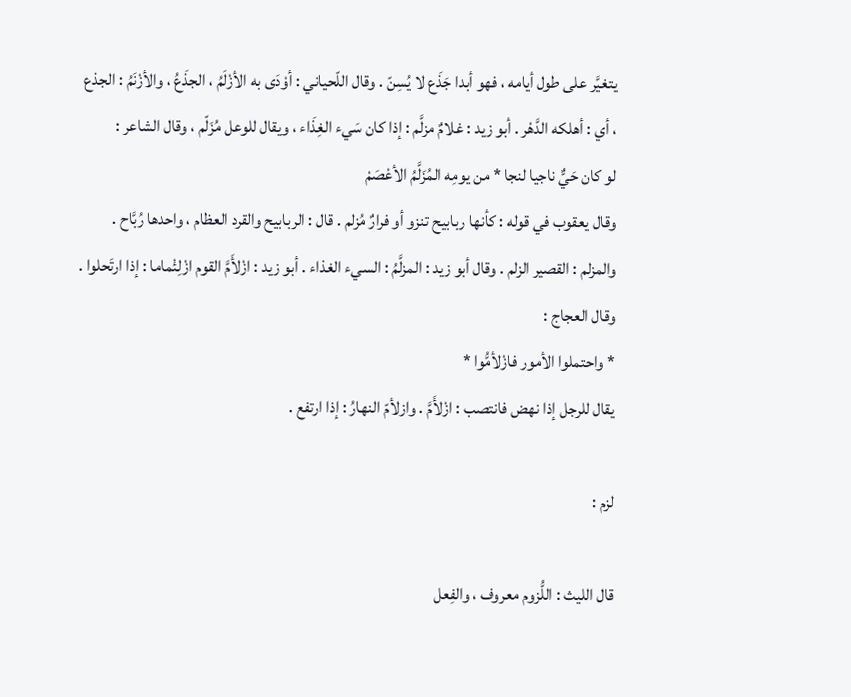يتغيَّر على طول أيامه ، فهو أبدا جَذَع لا يُسِنّ . وقال اللّحياني : أوْدَى به الأزْلَمُ ، الجذَعُ ، والأزْنَمُ : الجذع ، أي : أهلكه الدَّهْر . أبو زيد : غلامٌ مزلَّم : إذا كان سَيء الغِذَاء ، ويقال للوعل مُزَلّم ، وقال الشاعر :
لو كان حَيٌّ ناجيا لنجا * من يومِه المُزَلَّمُ الأعْصَمْ
وقال يعقوب في قوله : كأنها ربابيح تنزو أو فرارٌ مُزلم . قال : الربابيح والقرد العظام ، واحدها رُبَّاح . والمزلم : القصير الزلم . وقال أبو زيد : المزلَّمُ : السيء الغذاء . أبو زيد : ازْلأَمَّ القوم ازْلِئْماما : إذا ارتَحلوا . وقال العجاج :
* واحتملوا الأمور فازْلأمُّوا *
يقال للرجل إذا نهض فانتصب : ازْلأَمَّ . وازلأمّ النهارُ : إذا ارتفع .

لزم :

قال الليث : اللُّزوم معروف ، والفِعل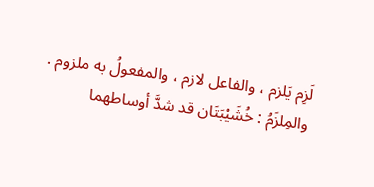لَزِم يَلزم ، والفاعل لازم ، والمفعولُ به ملزوم . والمِلزَمُ : خُشَيْبَتَان قد شدَّ أوساطهما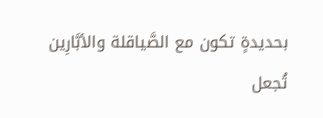بحديدةٍ تكون مع الصَّياقلة والأبَّارِين تُجعل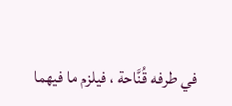في طرفه قُنَّاحة ، فيلزم ما فيهما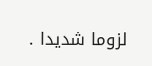لزوما شديدا .